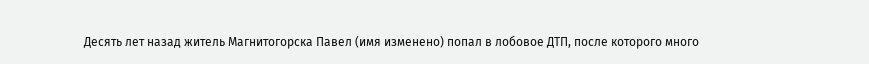Десять лет назад житель Магнитогорска Павел (имя изменено) попал в лобовое ДТП, после которого много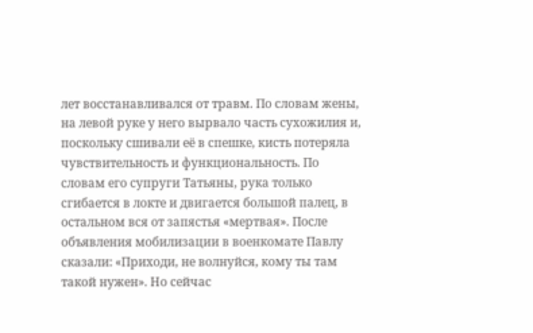лет восстанавливался от травм. По словам жены, на левой руке у него вырвало часть сухожилия и, поскольку сшивали её в спешке, кисть потеряла чувствительность и функциональность. По словам его супруги Татьяны, рука только сгибается в локте и двигается большой палец, в остальном вся от запястья «мертвая». После объявления мобилизации в военкомате Павлу сказали: «Приходи, не волнуйся, кому ты там такой нужен». Но сейчас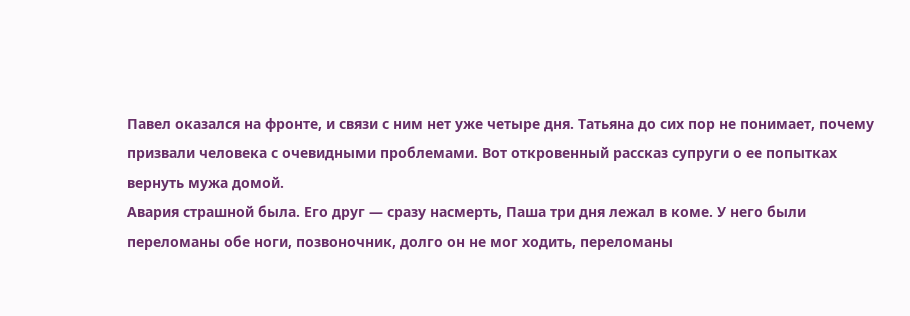Павел оказался на фронте, и связи с ним нет уже четыре дня. Татьяна до сих пор не понимает, почему призвали человека с очевидными проблемами. Вот откровенный рассказ супруги о ее попытках вернуть мужа домой.
Авария страшной была. Его друг — сразу насмерть, Паша три дня лежал в коме. У него были переломаны обе ноги, позвоночник, долго он не мог ходить, переломаны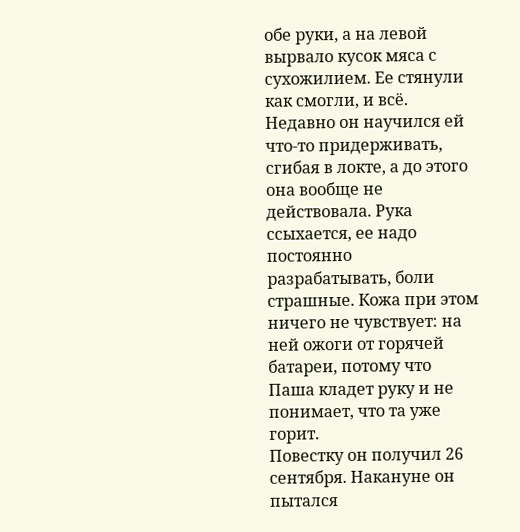обе руки, а на левой вырвало кусок мяса с сухожилием. Ее стянули как смогли, и всё. Недавно он научился ей что-то придерживать, сгибая в локте, а до этого она вообще не действовала. Рука ссыхается, ее надо постоянно разрабатывать, боли страшные. Кожа при этом ничего не чувствует: на ней ожоги от горячей батареи, потому что Паша кладет руку и не понимает, что та уже горит.
Повестку он получил 26 сентября. Накануне он пытался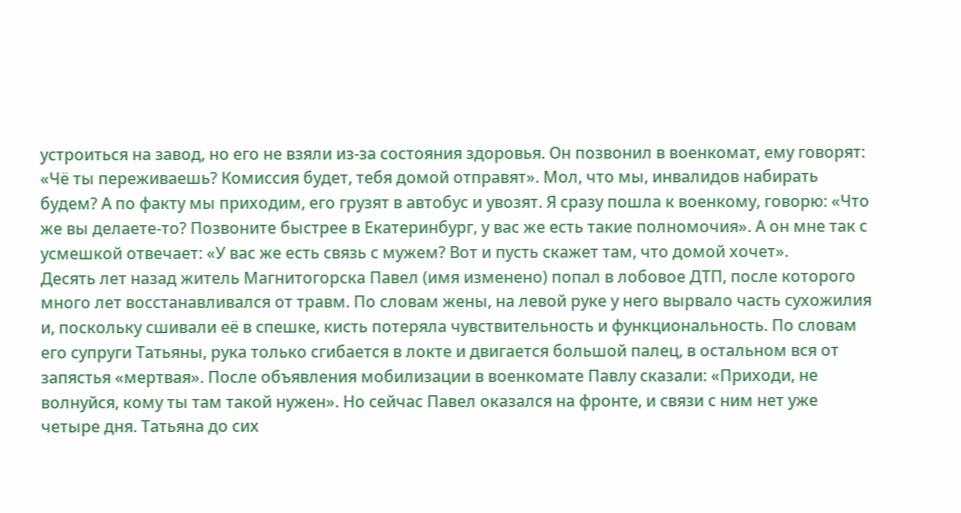устроиться на завод, но его не взяли из-за состояния здоровья. Он позвонил в военкомат, ему говорят: «Чё ты переживаешь? Комиссия будет, тебя домой отправят». Мол, что мы, инвалидов набирать будем? А по факту мы приходим, его грузят в автобус и увозят. Я сразу пошла к военкому, говорю: «Что же вы делаете-то? Позвоните быстрее в Екатеринбург, у вас же есть такие полномочия». А он мне так с усмешкой отвечает: «У вас же есть связь с мужем? Вот и пусть скажет там, что домой хочет».
Десять лет назад житель Магнитогорска Павел (имя изменено) попал в лобовое ДТП, после которого много лет восстанавливался от травм. По словам жены, на левой руке у него вырвало часть сухожилия и, поскольку сшивали её в спешке, кисть потеряла чувствительность и функциональность. По словам его супруги Татьяны, рука только сгибается в локте и двигается большой палец, в остальном вся от запястья «мертвая». После объявления мобилизации в военкомате Павлу сказали: «Приходи, не волнуйся, кому ты там такой нужен». Но сейчас Павел оказался на фронте, и связи с ним нет уже четыре дня. Татьяна до сих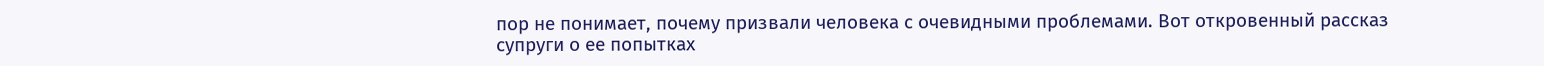пор не понимает, почему призвали человека с очевидными проблемами. Вот откровенный рассказ супруги о ее попытках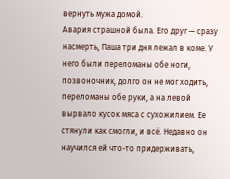вернуть мужа домой.
Авария страшной была. Его друг — сразу насмерть, Паша три дня лежал в коме. У него были переломаны обе ноги, позвоночник, долго он не мог ходить, переломаны обе руки, а на левой вырвало кусок мяса с сухожилием. Ее стянули как смогли, и всё. Недавно он научился ей что-то придерживать,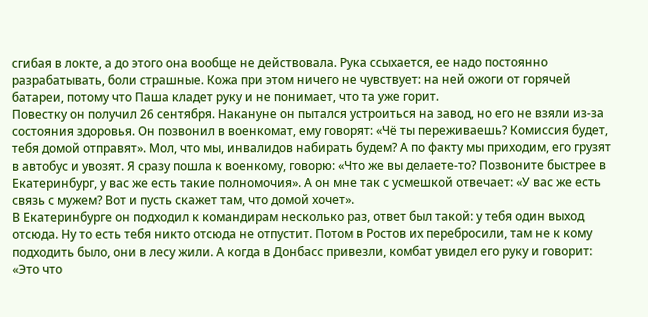сгибая в локте, а до этого она вообще не действовала. Рука ссыхается, ее надо постоянно разрабатывать, боли страшные. Кожа при этом ничего не чувствует: на ней ожоги от горячей батареи, потому что Паша кладет руку и не понимает, что та уже горит.
Повестку он получил 26 сентября. Накануне он пытался устроиться на завод, но его не взяли из-за состояния здоровья. Он позвонил в военкомат, ему говорят: «Чё ты переживаешь? Комиссия будет, тебя домой отправят». Мол, что мы, инвалидов набирать будем? А по факту мы приходим, его грузят в автобус и увозят. Я сразу пошла к военкому, говорю: «Что же вы делаете-то? Позвоните быстрее в Екатеринбург, у вас же есть такие полномочия». А он мне так с усмешкой отвечает: «У вас же есть связь с мужем? Вот и пусть скажет там, что домой хочет».
В Екатеринбурге он подходил к командирам несколько раз, ответ был такой: у тебя один выход отсюда. Ну то есть тебя никто отсюда не отпустит. Потом в Ростов их перебросили, там не к кому подходить было, они в лесу жили. А когда в Донбасс привезли, комбат увидел его руку и говорит: «Это что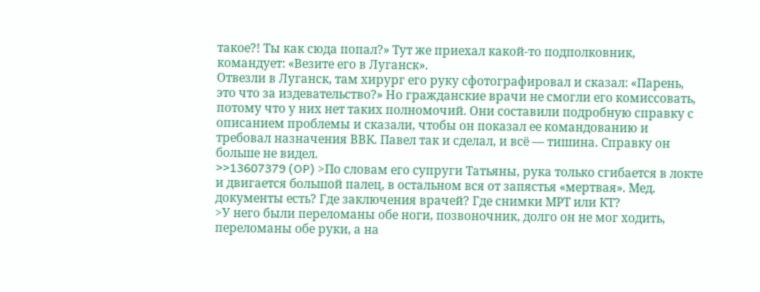такое?! Ты как сюда попал?» Тут же приехал какой-то подполковник, командует: «Везите его в Луганск».
Отвезли в Луганск, там хирург его руку сфотографировал и сказал: «Парень, это что за издевательство?» Но гражданские врачи не смогли его комиссовать, потому что у них нет таких полномочий. Они составили подробную справку с описанием проблемы и сказали, чтобы он показал ее командованию и требовал назначения ВВК. Павел так и сделал, и всё — тишина. Справку он больше не видел.
>>13607379 (OP) >По словам его супруги Татьяны, рука только сгибается в локте и двигается большой палец, в остальном вся от запястья «мертвая». Мед. документы есть? Где заключения врачей? Где снимки МРТ или КТ?
>У него были переломаны обе ноги, позвоночник, долго он не мог ходить, переломаны обе руки, а на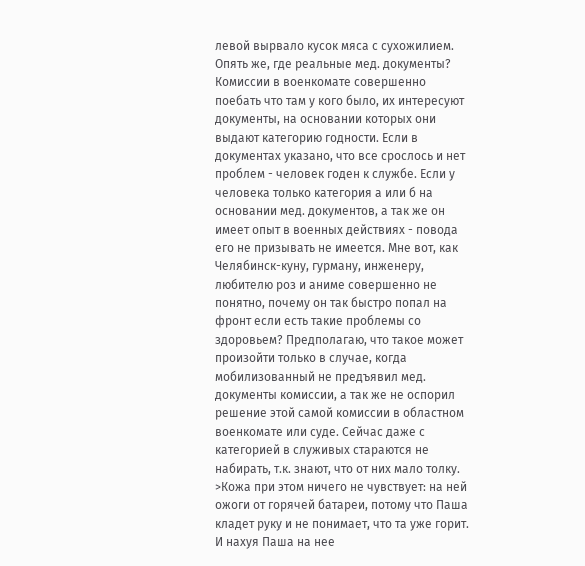левой вырвало кусок мяса с сухожилием. Опять же, где реальные мед. документы? Комиссии в военкомате совершенно поебать что там у кого было, их интересуют документы, на основании которых они выдают категорию годности. Если в документах указано, что все срослось и нет проблем - человек годен к службе. Если у человека только категория а или б на основании мед. документов, а так же он имеет опыт в военных действиях - повода его не призывать не имеется. Мне вот, как Челябинск-куну, гурману, инженеру, любителю роз и аниме совершенно не понятно, почему он так быстро попал на фронт если есть такие проблемы со здоровьем? Предполагаю, что такое может произойти только в случае, когда мобилизованный не предъявил мед. документы комиссии, а так же не оспорил решение этой самой комиссии в областном военкомате или суде. Сейчас даже с категорией в служивых стараются не набирать, т.к. знают, что от них мало толку.
>Кожа при этом ничего не чувствует: на ней ожоги от горячей батареи, потому что Паша кладет руку и не понимает, что та уже горит. И нахуя Паша на нее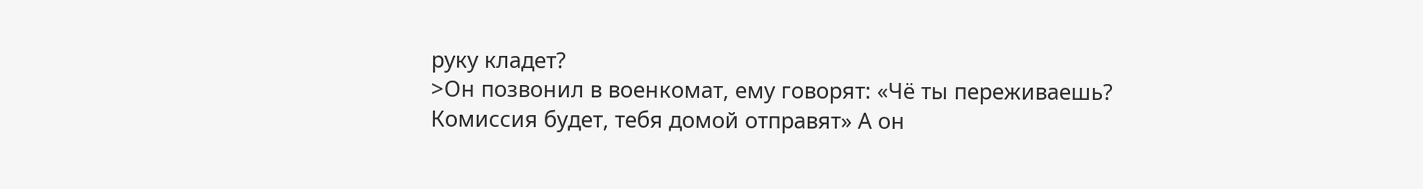руку кладет?
>Он позвонил в военкомат, ему говорят: «Чё ты переживаешь? Комиссия будет, тебя домой отправят» А он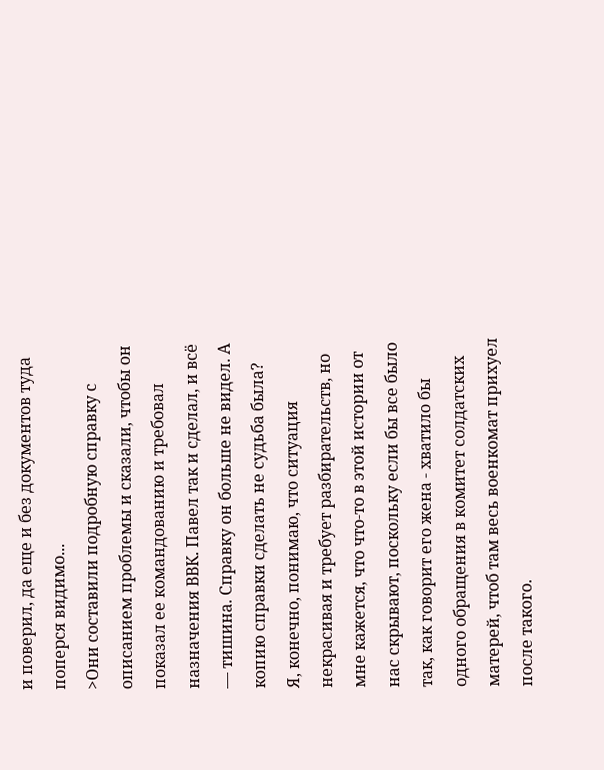и поверил, да еще и без документов туда поперся видимо...
>Они составили подробную справку с описанием проблемы и сказали, чтобы он показал ее командованию и требовал назначения ВВК. Павел так и сделал, и всё — тишина. Справку он больше не видел. А копию справки сделать не судьба была?
Я, конечно, понимаю, что ситуация некрасивая и требует разбирательств, но мне кажется, что что-то в этой истории от нас скрывают, поскольку если бы все было так, как говорит его жена - хватило бы одного обращения в комитет солдатских матерей, чтоб там весь военкомат прихуел после такого.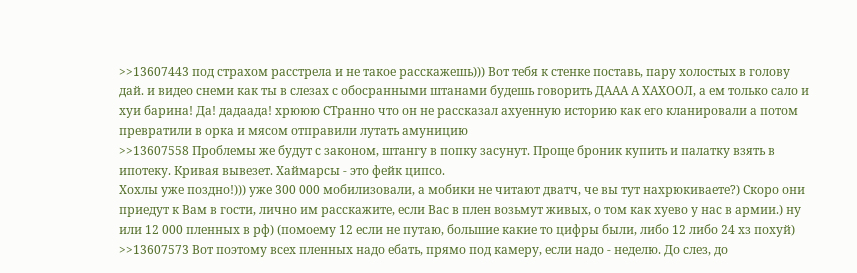>>13607443 под страхом расстрела и не такое расскажешь))) Вот тебя к стенке поставь, пару холостых в голову дай. и видео снеми как ты в слезах с обосранными штанами будешь говорить ДААА А ХАХООЛ, а ем только сало и хуи барина! Да! дадаада! хрююю СТранно что он не рассказал ахуенную историю как его кланировали а потом превратили в орка и мясом отправили лутать амуницию
>>13607558 Проблемы же будут с законом, штангу в попку засунут. Проще броник купить и палатку взять в ипотеку. Кривая вывезет. Хаймарсы - это фейк ципсо.
Хохлы уже поздно!))) уже 300 000 мобилизовали, а мобики не читают дватч, че вы тут нахрюкиваете?) Скоро они приедут к Вам в гости, лично им расскажите, если Вас в плен возьмут живых, о том как хуево у нас в армии.) ну или 12 000 пленных в рф) (помоему 12 если не путаю, большие какие то цифры были, либо 12 либо 24 хз похуй)
>>13607573 Вот поэтому всех пленных надо ебать, прямо под камеру, если надо - неделю. До слез, до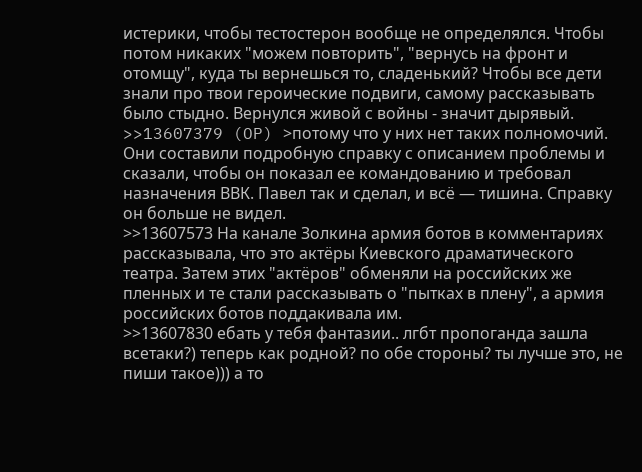истерики, чтобы тестостерон вообще не определялся. Чтобы потом никаких "можем повторить", "вернусь на фронт и отомщу", куда ты вернешься то, сладенький? Чтобы все дети знали про твои героические подвиги, самому рассказывать было стыдно. Вернулся живой с войны - значит дырявый.
>>13607379 (OP) >потому что у них нет таких полномочий. Они составили подробную справку с описанием проблемы и сказали, чтобы он показал ее командованию и требовал назначения ВВК. Павел так и сделал, и всё — тишина. Справку он больше не видел.
>>13607573 На канале Золкина армия ботов в комментариях рассказывала, что это актёры Киевского драматического театра. Затем этих "актёров" обменяли на российских же пленных и те стали рассказывать о "пытках в плену", а армия российских ботов поддакивала им.
>>13607830 ебать у тебя фантазии.. лгбт пропоганда зашла всетаки?) теперь как родной? по обе стороны? ты лучше это, не пиши такое))) а то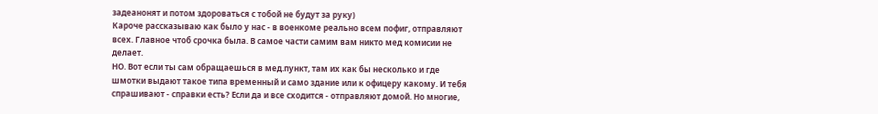задеанонят и потом здороваться с тобой не будут за руку)
Кароче рассказываю как было у нас - в военкоме реально всем пофиг, отправляют всех. Главное чтоб срочка была. В самое части самим вам никто мед комисии не делает.
НО. Вот если ты сам обращаешься в мед.пункт, там их как бы несколько и где шмотки выдают такое типа временный и само здание или к офицеру какому. И тебя спрашивают - справки есть? Если да и все сходится - отправляют домой. Но многие,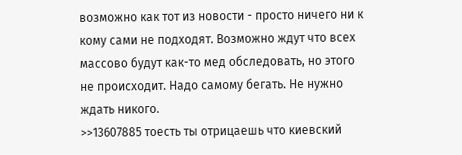возможно как тот из новости - просто ничего ни к кому сами не подходят. Возможно ждут что всех массово будут как-то мед обследовать, но этого не происходит. Надо самому бегать. Не нужно ждать никого.
>>13607885 тоесть ты отрицаешь что киевский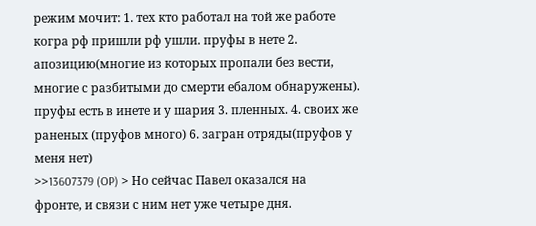режим мочит: 1. тех кто работал на той же работе когра рф пришли рф ушли. пруфы в нете 2. апозицию(многие из которых пропали без вести, многие с разбитыми до смерти ебалом обнаружены). пруфы есть в инете и у шария 3. пленных. 4. своих же раненых (пруфов много) 6. загран отряды(пруфов у меня нет)
>>13607379 (OP) > Но сейчас Павел оказался на фронте, и связи с ним нет уже четыре дня.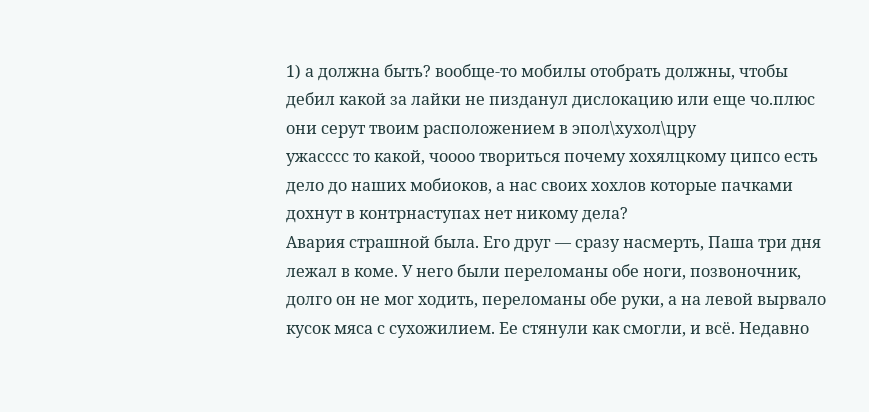1) а должна быть? вообще-то мобилы отобрать должны, чтобы дебил какой за лайки не пизданул дислокацию или еще чо.плюс они серут твоим расположением в эпол\хухол\цру
ужасссс то какой, чоооо твориться почему хохялцкому ципсо есть дело до наших мобиоков, а нас своих хохлов которые пачками дохнут в контрнаступах нет никому дела?
Авария страшной была. Его друг — сразу насмерть, Паша три дня лежал в коме. У него были переломаны обе ноги, позвоночник, долго он не мог ходить, переломаны обе руки, а на левой вырвало кусок мяса с сухожилием. Ее стянули как смогли, и всё. Недавно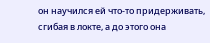он научился ей что-то придерживать, сгибая в локте, а до этого она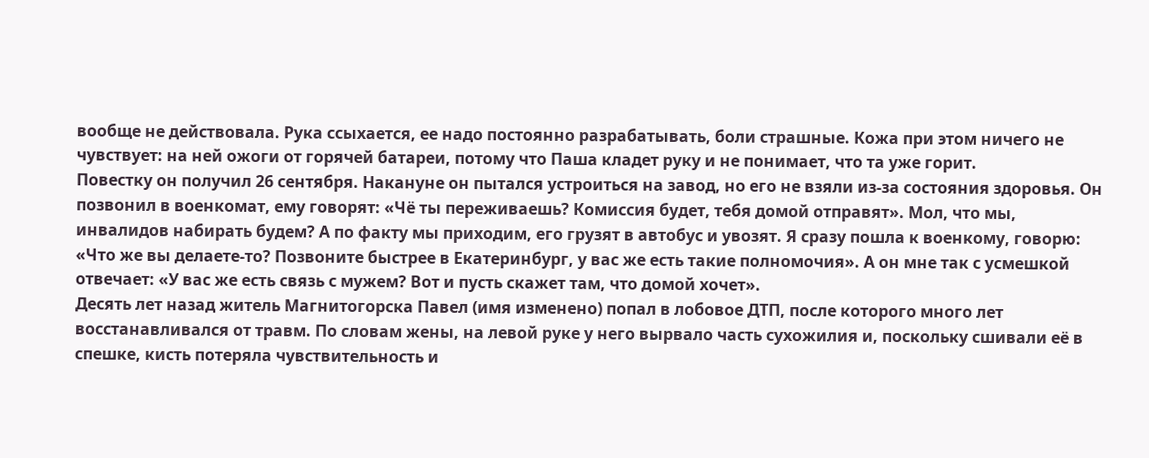вообще не действовала. Рука ссыхается, ее надо постоянно разрабатывать, боли страшные. Кожа при этом ничего не чувствует: на ней ожоги от горячей батареи, потому что Паша кладет руку и не понимает, что та уже горит.
Повестку он получил 26 сентября. Накануне он пытался устроиться на завод, но его не взяли из-за состояния здоровья. Он позвонил в военкомат, ему говорят: «Чё ты переживаешь? Комиссия будет, тебя домой отправят». Мол, что мы, инвалидов набирать будем? А по факту мы приходим, его грузят в автобус и увозят. Я сразу пошла к военкому, говорю: «Что же вы делаете-то? Позвоните быстрее в Екатеринбург, у вас же есть такие полномочия». А он мне так с усмешкой отвечает: «У вас же есть связь с мужем? Вот и пусть скажет там, что домой хочет».
Десять лет назад житель Магнитогорска Павел (имя изменено) попал в лобовое ДТП, после которого много лет восстанавливался от травм. По словам жены, на левой руке у него вырвало часть сухожилия и, поскольку сшивали её в спешке, кисть потеряла чувствительность и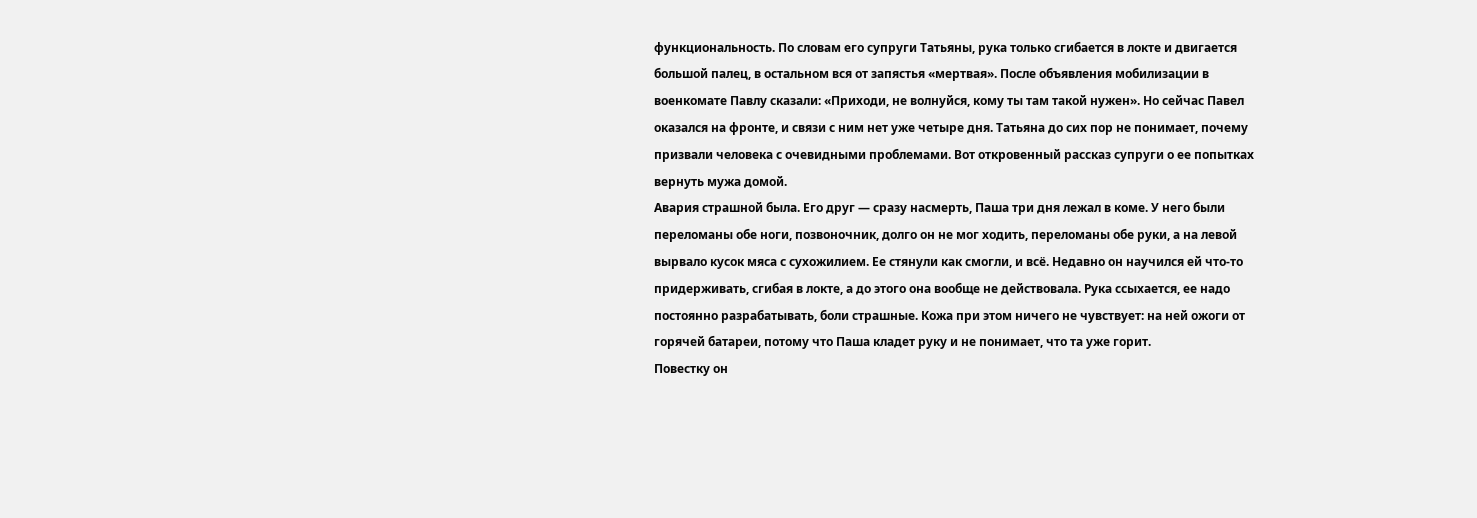функциональность. По словам его супруги Татьяны, рука только сгибается в локте и двигается большой палец, в остальном вся от запястья «мертвая». После объявления мобилизации в военкомате Павлу сказали: «Приходи, не волнуйся, кому ты там такой нужен». Но сейчас Павел оказался на фронте, и связи с ним нет уже четыре дня. Татьяна до сих пор не понимает, почему призвали человека с очевидными проблемами. Вот откровенный рассказ супруги о ее попытках вернуть мужа домой.
Авария страшной была. Его друг — сразу насмерть, Паша три дня лежал в коме. У него были переломаны обе ноги, позвоночник, долго он не мог ходить, переломаны обе руки, а на левой вырвало кусок мяса с сухожилием. Ее стянули как смогли, и всё. Недавно он научился ей что-то придерживать, сгибая в локте, а до этого она вообще не действовала. Рука ссыхается, ее надо постоянно разрабатывать, боли страшные. Кожа при этом ничего не чувствует: на ней ожоги от горячей батареи, потому что Паша кладет руку и не понимает, что та уже горит.
Повестку он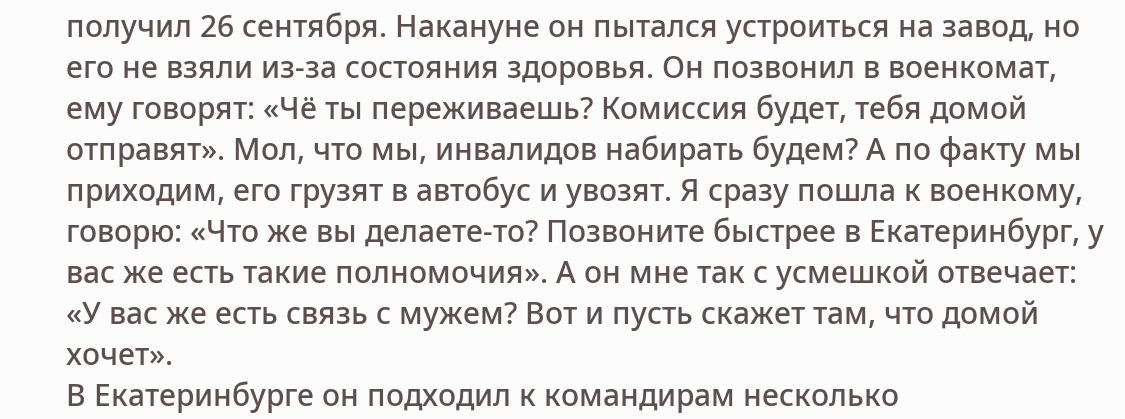получил 26 сентября. Накануне он пытался устроиться на завод, но его не взяли из-за состояния здоровья. Он позвонил в военкомат, ему говорят: «Чё ты переживаешь? Комиссия будет, тебя домой отправят». Мол, что мы, инвалидов набирать будем? А по факту мы приходим, его грузят в автобус и увозят. Я сразу пошла к военкому, говорю: «Что же вы делаете-то? Позвоните быстрее в Екатеринбург, у вас же есть такие полномочия». А он мне так с усмешкой отвечает: «У вас же есть связь с мужем? Вот и пусть скажет там, что домой хочет».
В Екатеринбурге он подходил к командирам несколько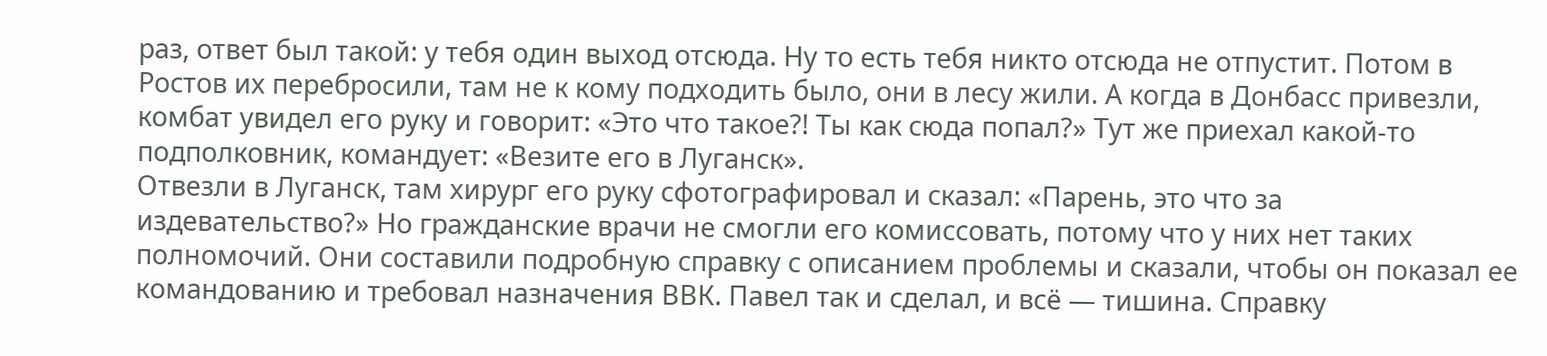раз, ответ был такой: у тебя один выход отсюда. Ну то есть тебя никто отсюда не отпустит. Потом в Ростов их перебросили, там не к кому подходить было, они в лесу жили. А когда в Донбасс привезли, комбат увидел его руку и говорит: «Это что такое?! Ты как сюда попал?» Тут же приехал какой-то подполковник, командует: «Везите его в Луганск».
Отвезли в Луганск, там хирург его руку сфотографировал и сказал: «Парень, это что за издевательство?» Но гражданские врачи не смогли его комиссовать, потому что у них нет таких полномочий. Они составили подробную справку с описанием проблемы и сказали, чтобы он показал ее командованию и требовал назначения ВВК. Павел так и сделал, и всё — тишина. Справку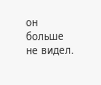он больше не видел.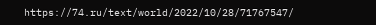https://74.ru/text/world/2022/10/28/71767547/